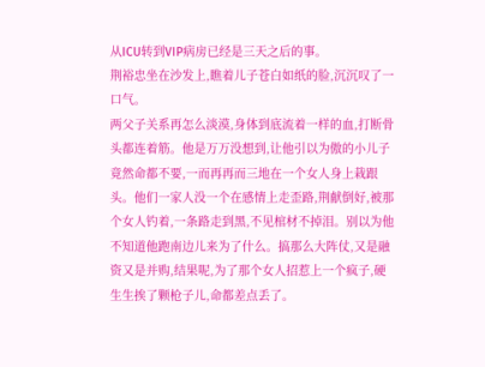从ICU转到VIP病房已经是三天之后的事。
荆裕忠坐在沙发上,瞧着儿子苍白如纸的脸,沉沉叹了一口气。
两父子关系再怎么淡漠,身体到底流着一样的血,打断骨头都连着筋。他是万万没想到,让他引以为傲的小儿子竟然命都不要,一而再再而三地在一个女人身上栽跟头。他们一家人没一个在感情上走歪路,荆献倒好,被那个女人钓着,一条路走到黑,不见棺材不掉泪。别以为他不知道他跑南边儿来为了什么。搞那么大阵仗,又是融资又是并购,结果呢,为了那个女人招惹上一个疯子,硬生生挨了颗枪子儿,命都差点丢了。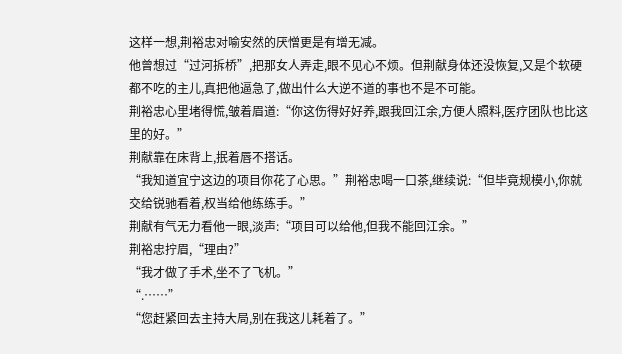这样一想,荆裕忠对喻安然的厌憎更是有增无减。
他曾想过“过河拆桥”,把那女人弄走,眼不见心不烦。但荆献身体还没恢复,又是个软硬都不吃的主儿,真把他逼急了,做出什么大逆不道的事也不是不可能。
荆裕忠心里堵得慌,皱着眉道:“你这伤得好好养,跟我回江余,方便人照料,医疗团队也比这里的好。”
荆献靠在床背上,抿着唇不搭话。
“我知道宜宁这边的项目你花了心思。”荆裕忠喝一口茶,继续说:“但毕竟规模小,你就交给锐驰看着,权当给他练练手。”
荆献有气无力看他一眼,淡声:“项目可以给他,但我不能回江余。”
荆裕忠拧眉,“理由?”
“我才做了手术,坐不了飞机。”
“.……”
“您赶紧回去主持大局,别在我这儿耗着了。”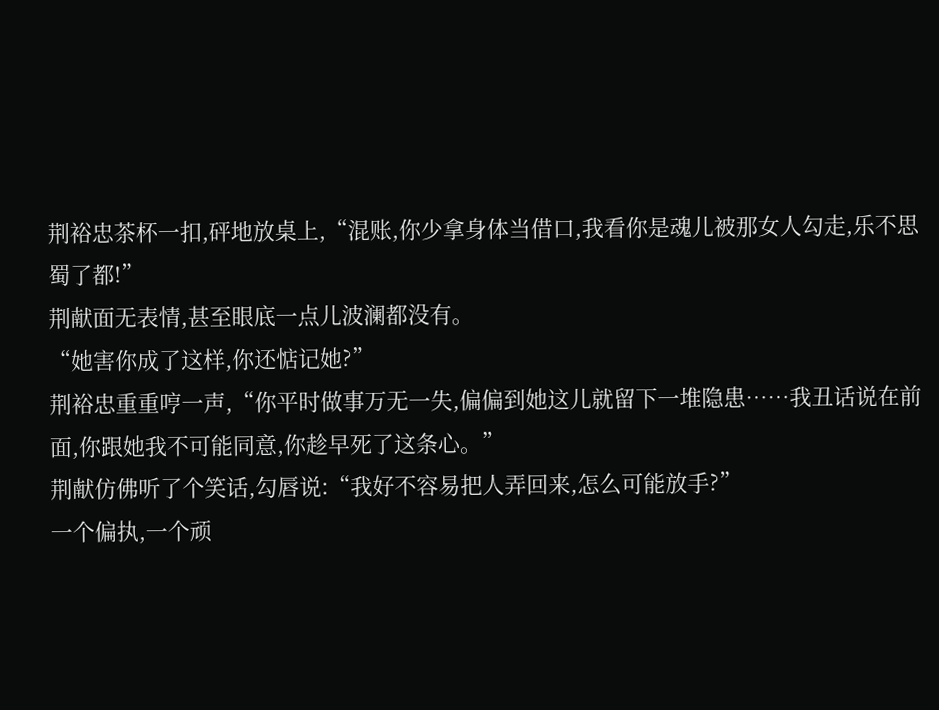荆裕忠茶杯一扣,砰地放桌上,“混账,你少拿身体当借口,我看你是魂儿被那女人勾走,乐不思蜀了都!”
荆献面无表情,甚至眼底一点儿波澜都没有。
“她害你成了这样,你还惦记她?”
荆裕忠重重哼一声,“你平时做事万无一失,偏偏到她这儿就留下一堆隐患……我丑话说在前面,你跟她我不可能同意,你趁早死了这条心。”
荆献仿佛听了个笑话,勾唇说:“我好不容易把人弄回来,怎么可能放手?”
一个偏执,一个顽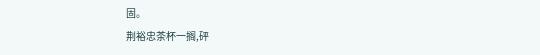固。
荆裕忠茶杯一搁,砰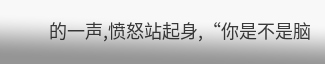的一声,愤怒站起身,“你是不是脑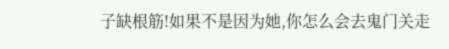子缺根筋!如果不是因为她,你怎么会去鬼门关走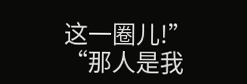这一圈儿!”
“那人是我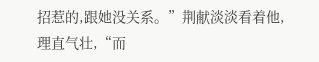招惹的,跟她没关系。”荆献淡淡看着他,理直气壮,“而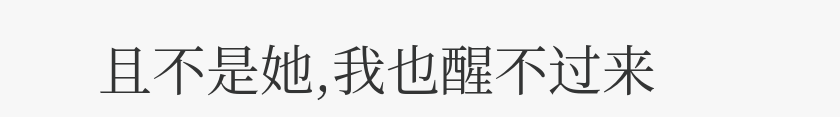且不是她,我也醒不过来